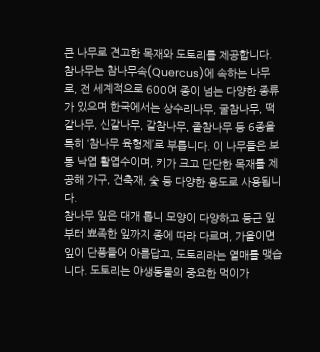큰 나무로 견고한 목재와 도토리를 제공합니다.
참나무는 참나무속(Quercus)에 속하는 나무로, 전 세계적으로 600여 종이 넘는 다양한 종류가 있으며 한국에서는 상수리나무, 굴참나무, 떡갈나무, 신갈나무, 갈참나무, 졸참나무 등 6종을 특히 ‘참나무 육형제’로 부릅니다. 이 나무들은 보통 낙엽 활엽수이며, 키가 크고 단단한 목재를 제공해 가구, 건축재, 숯 등 다양한 용도로 사용됩니다.
참나무 잎은 대개 톱니 모양이 다양하고 둥근 잎부터 뾰족한 잎까지 종에 따라 다르며, 가을이면 잎이 단풍들어 아름답고, 도토리라는 열매를 맺습니다. 도토리는 야생동물의 중요한 먹이가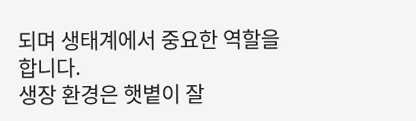되며 생태계에서 중요한 역할을 합니다.
생장 환경은 햇볕이 잘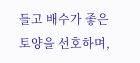들고 배수가 좋은 토양을 선호하며,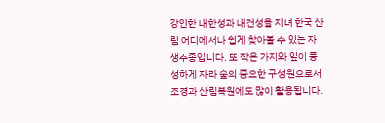강인한 내한성과 내건성을 지녀 한국 산림 어디에서나 쉽게 찾아볼 수 있는 자생수종입니다. 또 작은 가지와 잎이 풍성하게 자라 숲의 중요한 구성원으로서 조경과 산림복원에도 많이 활용됩니다.